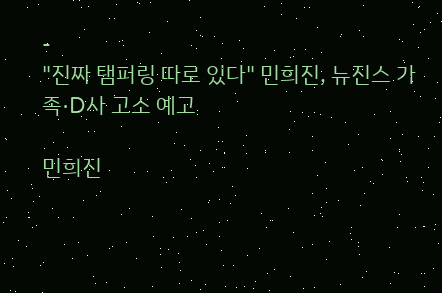-
"진짜 탬퍼링 따로 있다" 민희진, 뉴진스 가족·D사 고소 예고

민희진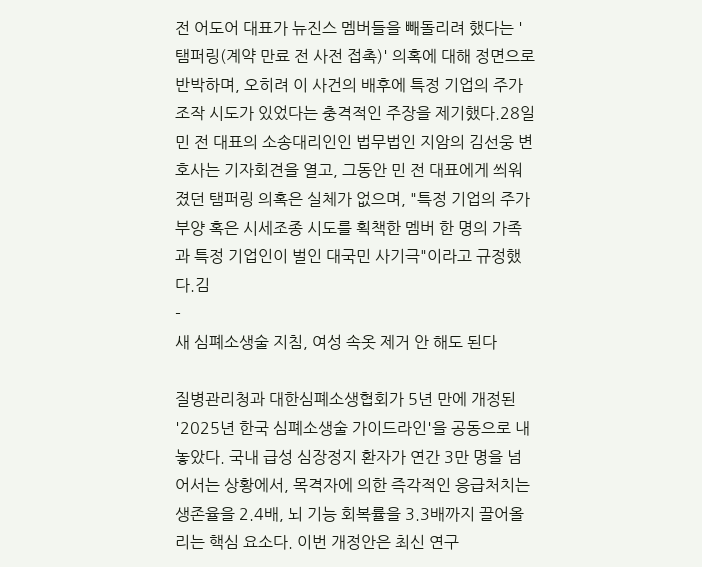전 어도어 대표가 뉴진스 멤버들을 빼돌리려 했다는 '탬퍼링(계약 만료 전 사전 접촉)' 의혹에 대해 정면으로 반박하며, 오히려 이 사건의 배후에 특정 기업의 주가 조작 시도가 있었다는 충격적인 주장을 제기했다.28일 민 전 대표의 소송대리인인 법무법인 지암의 김선웅 변호사는 기자회견을 열고, 그동안 민 전 대표에게 씌워졌던 탬퍼링 의혹은 실체가 없으며, "특정 기업의 주가부양 혹은 시세조종 시도를 획책한 멤버 한 명의 가족과 특정 기업인이 벌인 대국민 사기극"이라고 규정했다.김
-
새 심폐소생술 지침, 여성 속옷 제거 안 해도 된다

질병관리청과 대한심폐소생협회가 5년 만에 개정된 '2025년 한국 심폐소생술 가이드라인'을 공동으로 내놓았다. 국내 급성 심장정지 환자가 연간 3만 명을 넘어서는 상황에서, 목격자에 의한 즉각적인 응급처치는 생존율을 2.4배, 뇌 기능 회복률을 3.3배까지 끌어올리는 핵심 요소다. 이번 개정안은 최신 연구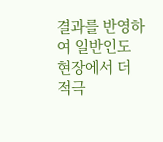결과를 반영하여 일반인도 현장에서 더 적극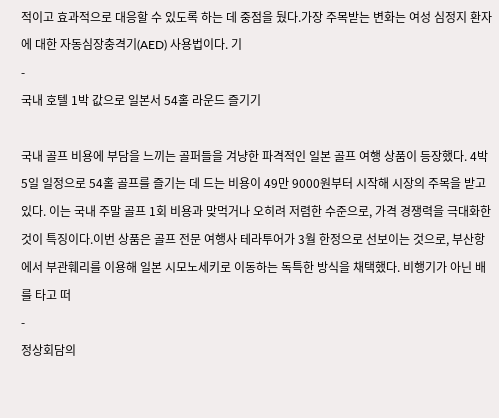적이고 효과적으로 대응할 수 있도록 하는 데 중점을 뒀다.가장 주목받는 변화는 여성 심정지 환자에 대한 자동심장충격기(AED) 사용법이다. 기
-
국내 호텔 1박 값으로 일본서 54홀 라운드 즐기기

국내 골프 비용에 부담을 느끼는 골퍼들을 겨냥한 파격적인 일본 골프 여행 상품이 등장했다. 4박 5일 일정으로 54홀 골프를 즐기는 데 드는 비용이 49만 9000원부터 시작해 시장의 주목을 받고 있다. 이는 국내 주말 골프 1회 비용과 맞먹거나 오히려 저렴한 수준으로, 가격 경쟁력을 극대화한 것이 특징이다.이번 상품은 골프 전문 여행사 테라투어가 3월 한정으로 선보이는 것으로, 부산항에서 부관훼리를 이용해 일본 시모노세키로 이동하는 독특한 방식을 채택했다. 비행기가 아닌 배를 타고 떠
-
정상회담의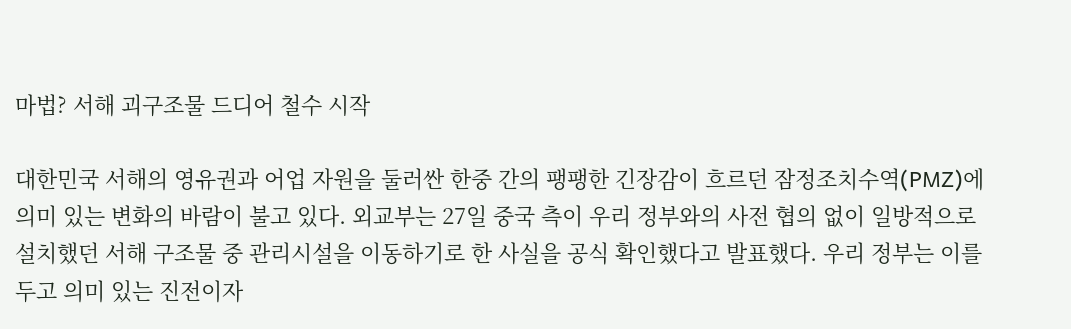마법? 서해 괴구조물 드디어 철수 시작

대한민국 서해의 영유권과 어업 자원을 둘러싼 한중 간의 팽팽한 긴장감이 흐르던 잠정조치수역(PMZ)에 의미 있는 변화의 바람이 불고 있다. 외교부는 27일 중국 측이 우리 정부와의 사전 협의 없이 일방적으로 설치했던 서해 구조물 중 관리시설을 이동하기로 한 사실을 공식 확인했다고 발표했다. 우리 정부는 이를 두고 의미 있는 진전이자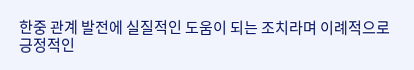한중 관계 발전에 실질적인 도움이 되는 조치라며 이례적으로 긍정적인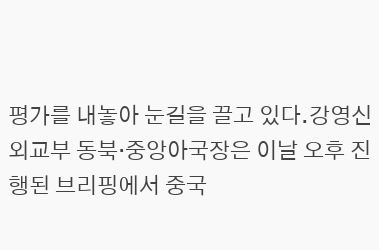평가를 내놓아 눈길을 끌고 있다.강영신 외교부 동북·중앙아국장은 이날 오후 진행된 브리핑에서 중국